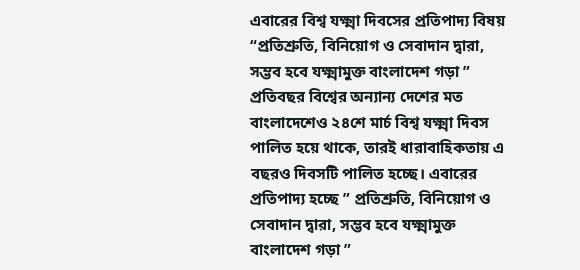এবারের বিশ্ব যক্ষ্মা দিবসের প্রতিপাদ্য বিষয় “প্রতিশ্রুতি, বিনিয়োগ ও সেবাদান দ্বারা, সম্ভব হবে যক্ষ্মামুক্ত বাংলাদেশ গড়া ” প্রতিবছর বিশ্বের অন্যান্য দেশের মত বাংলাদেশেও ২৪শে মার্চ বিশ্ব যক্ষ্মা দিবস পালিত হয়ে থাকে, তারই ধারাবাহিকতায় এ বছরও দিবসটি পালিত হচ্ছে। এবারের প্রতিপাদ্য হচ্ছে ” প্রতিশ্রুতি, বিনিয়োগ ও সেবাদান দ্বারা, সম্ভব হবে যক্ষ্মামুক্ত বাংলাদেশ গড়া ”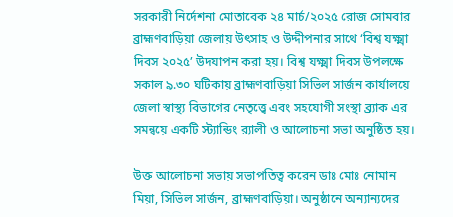সরকারী নির্দেশনা মোতাবেক ২৪ মার্চ/২০২৫ রোজ সোমবার ব্রাহ্মণবাড়িয়া জেলায় উৎসাহ ও উদ্দীপনার সাথে ‘বিশ্ব যক্ষ্মা দিবস ২০২৫’ উদযাপন করা হয়। বিশ্ব যক্ষ্মা দিবস উপলক্ষে সকাল ৯.৩০ ঘটিকায় ব্রাহ্মণবাড়িয়া সিভিল সার্জন কার্যালয়ে জেলা স্বাস্থ্য বিভাগের নেতৃত্ত্বে এবং সহযোগী সংস্থা ব্র্যাক এর সমন্বয়ে একটি স্ট্যান্ডিং র‌্যালী ও আলোচনা সভা অনুষ্ঠিত হয়।

উক্ত আলোচনা সভায় সভাপতিত্ব করেন ডাঃ মোঃ নোমান মিয়া, সিভিল সার্জন, ব্রাহ্মণবাড়িয়া। অনুষ্ঠানে অন্যান্যদের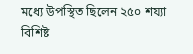মধ্যে উপস্থিত ছিলেন ২৫০ শয্যা বিশিষ্ট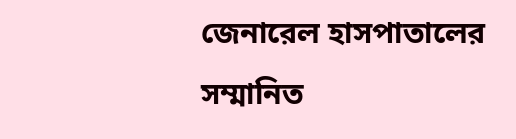জেনারেল হাসপাতালের সম্মানিত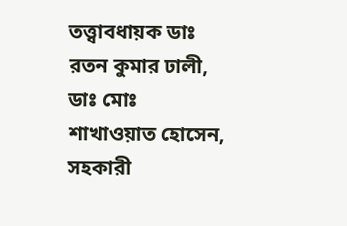তত্ত্বাবধায়ক ডাঃ রতন কুমার ঢালী, ডাঃ মোঃ শাখাওয়াত হোসেন, সহকারী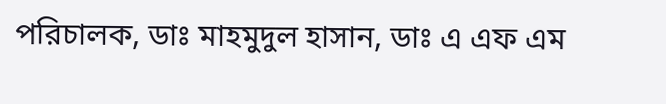পরিচালক, ডাঃ মাহমুদুল হাসান, ডাঃ এ এফ এম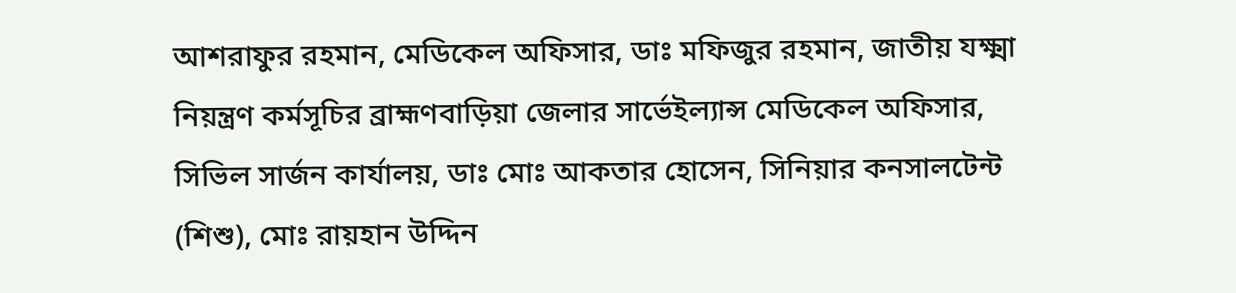আশরাফুর রহমান, মেডিকেল অফিসার, ডাঃ মফিজুর রহমান, জাতীয় যক্ষ্মা নিয়ন্ত্রণ কর্মসূচির ব্রাহ্মণবাড়িয়া জেলার সার্ভেইল্যান্স মেডিকেল অফিসার, সিভিল সার্জন কার্যালয়, ডাঃ মোঃ আকতার হোসেন, সিনিয়ার কনসালটেন্ট (শিশু), মোঃ রায়হান উদ্দিন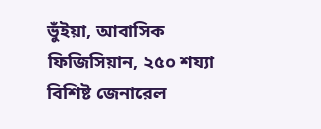ভুঁইয়া, আবাসিক ফিজিসিয়ান, ২৫০ শয্যা বিশিষ্ট জেনারেল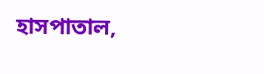হাসপাতাল,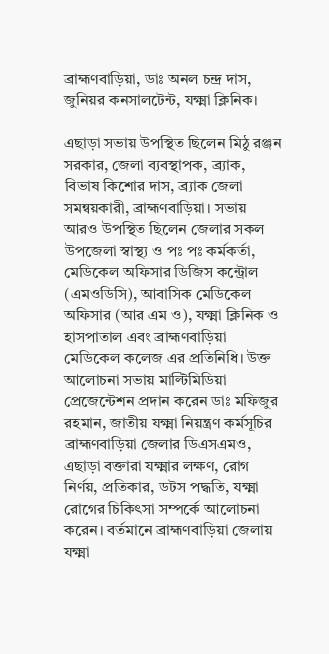ব্রাহ্মণবাড়িয়া, ডাঃ অনল চন্দ্র দাস, জুনিয়র কনসালটেন্ট, যক্ষ্মা ক্লিনিক।

এছাড়া সভায় উপস্থিত ছিলেন মিঠু রঞ্জন সরকার, জেলা ব্যবস্থাপক, ব্র্যাক, বিভাষ কিশোর দাস, ব্র্যাক জেলা সমন্বয়কারী, ব্রাহ্মণবাড়িয়া। সভায় আরও উপস্থিত ছিলেন জেলার সকল উপজেলা স্বাস্থ্য ও পঃ পঃ কর্মকর্তা, মেডিকেল অফিসার ডিজিস কন্ট্রোল (এমওডিসি), আবাসিক মেডিকেল অফিসার (আর এম ও), যক্ষ্মা ক্লিনিক ও হাসপাতাল এবং ব্রাহ্মণবাড়িয়া মেডিকেল কলেজ এর প্রতিনিধি। উক্ত আলোচনা সভায় মাল্টিমিডিয়া প্রেজেন্টেশন প্রদান করেন ডাঃ মফিজুর রহমান, জাতীয় যক্ষ্মা নিয়ন্ত্রণ কর্মসূচির ব্রাহ্মণবাড়িয়া জেলার ডিএসএমও, এছাড়া বক্তারা যক্ষ্মার লক্ষণ, রোগ নির্ণয়, প্রতিকার, ডটস পদ্ধতি, যক্ষ্মা রোগের চিকিৎসা সম্পর্কে আলোচনা করেন। বর্তমানে ব্রাহ্মণবাড়িয়া জেলায় যক্ষ্মা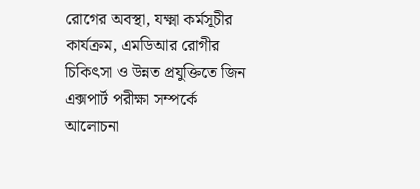রোগের অবস্থা, যক্ষ্মা কর্মসূচীর কার্যক্রম, এমডিআর রোগীর চিকিৎসা ও উন্নত প্রযুক্তিতে জিন এক্সপার্ট পরীক্ষা সম্পর্কে আলোচনা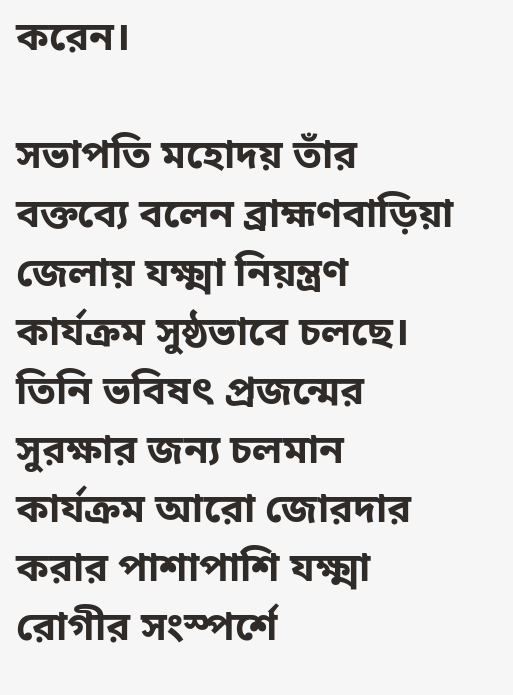করেন।

সভাপতি মহোদয় তাঁর বক্তব্যে বলেন ব্রাহ্মণবাড়িয়া জেলায় যক্ষ্মা নিয়ন্ত্রণ কার্যক্রম সুষ্ঠভাবে চলছে। তিনি ভবিষৎ প্রজন্মের সুরক্ষার জন্য চলমান কার্যক্রম আরো জোরদার করার পাশাপাশি যক্ষ্মা রোগীর সংস্পর্শে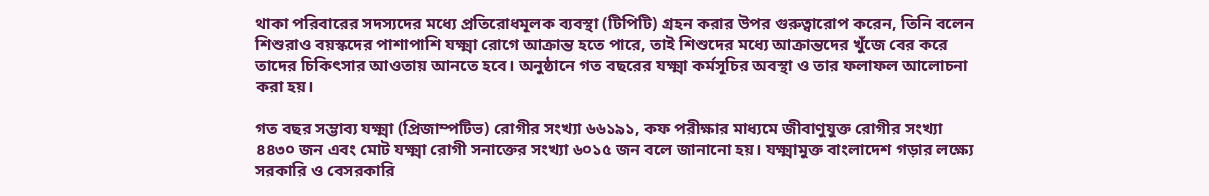থাকা পরিবারের সদস্যদের মধ্যে প্রতিরোধমূলক ব্যবস্থা (টিপিটি) গ্রহন করার উপর গুরুত্বারোপ করেন, তিনি বলেন শিশুরাও বয়স্কদের পাশাপাশি যক্ষ্মা রোগে আক্রান্ত হতে পারে, তাই শিশুদের মধ্যে আক্রান্তদের খুঁজে বের করে তাদের চিকিৎসার আওতায় আনতে হবে। অনুষ্ঠানে গত বছরের যক্ষ্মা কর্মসূচির অবস্থা ও তার ফলাফল আলোচনা করা হয়।

গত বছর সম্ভাব্য যক্ষ্মা (প্রিজাম্পটিভ) রোগীর সংখ্যা ৬৬১৯১, কফ পরীক্ষার মাধ্যমে জীবাণুযুক্ত রোগীর সংখ্যা ৪৪৩০ জন এবং মোট যক্ষ্মা রোগী সনাক্তের সংখ্যা ৬০১৫ জন বলে জানানো হয়। যক্ষ্মামুক্ত বাংলাদেশ গড়ার লক্ষ্যে সরকারি ও বেসরকারি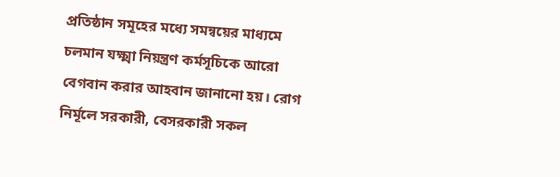প্রতিষ্ঠান সমূহের মধ্যে সমন্বয়ের মাধ্যমে চলমান যক্ষ্মা নিয়ন্ত্রণ কর্মসূচিকে আরো বেগবান করার আহবান জানানো হয়। রোগ নির্মূলে সরকারী, বেসরকারী সকল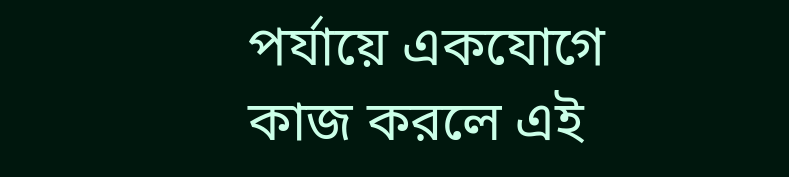পর্যায়ে একযোগে কাজ করলে এই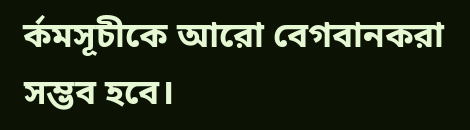র্কমসূচীকে আরো বেগবানকরা সম্ভব হবে।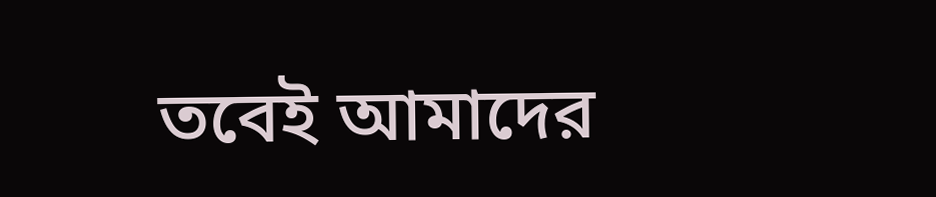তবেই আমাদের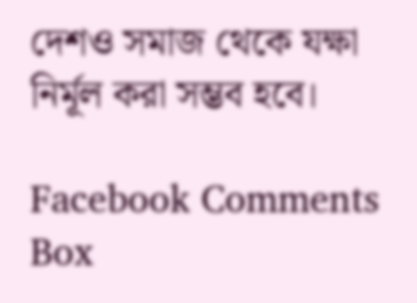দেশও সমাজ থেকে যক্ষা নির্মূল করা সম্ভব হবে।

Facebook Comments Box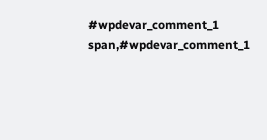#wpdevar_comment_1 span,#wpdevar_comment_1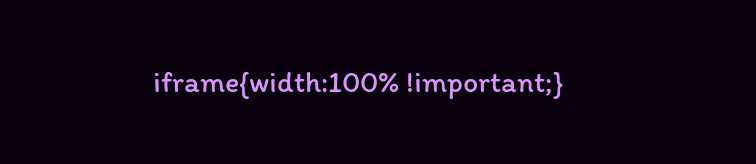iframe{width:100% !important;}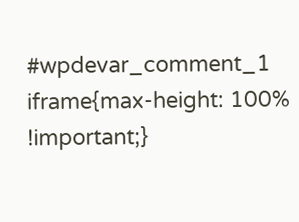#wpdevar_comment_1 iframe{max-height: 100% !important;}